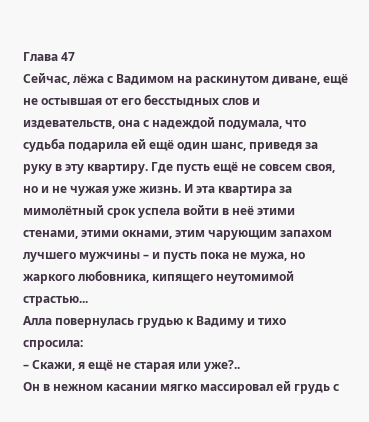Глава 47
Сейчас, лёжа с Вадимом на раскинутом диване, ещё не остывшая от его бесстыдных слов и издевательств, она с надеждой подумала, что судьба подарила ей ещё один шанс, приведя за руку в эту квартиру. Где пусть ещё не совсем своя, но и не чужая уже жизнь. И эта квартира за мимолётный срок успела войти в неё этими стенами, этими окнами, этим чарующим запахом лучшего мужчины – и пусть пока не мужа, но жаркого любовника, кипящего неутомимой страстью...
Алла повернулась грудью к Вадиму и тихо спросила:
– Скажи, я ещё не старая или уже?..
Он в нежном касании мягко массировал ей грудь с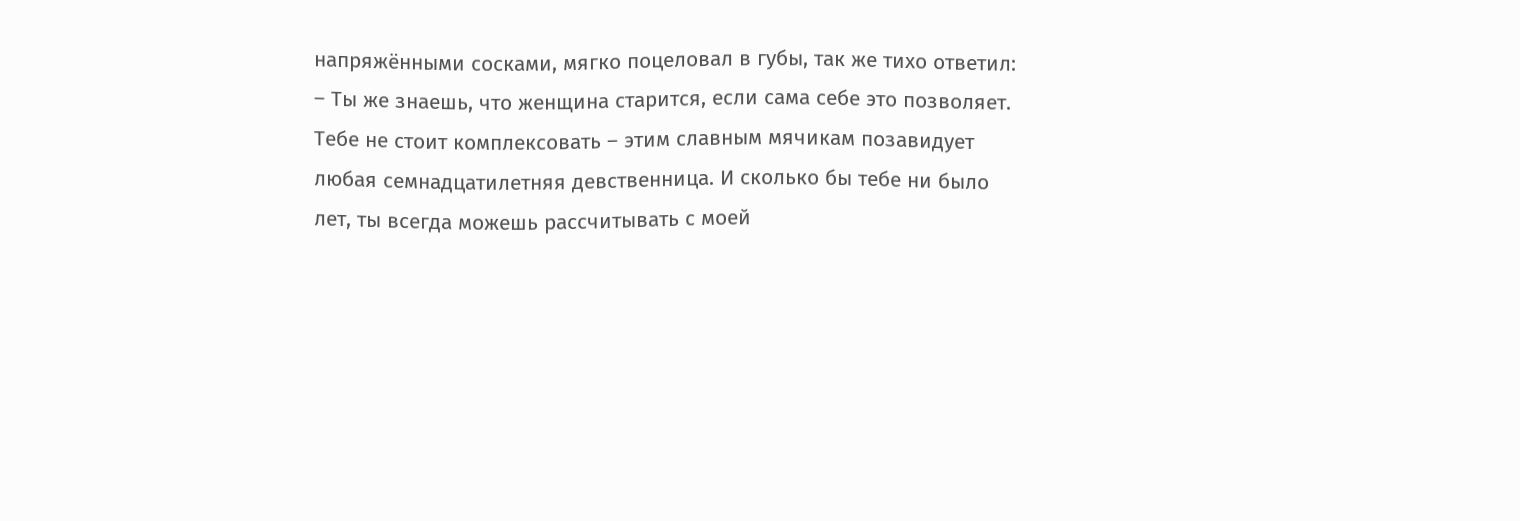напряжёнными сосками, мягко поцеловал в губы, так же тихо ответил:
– Ты же знаешь, что женщина старится, если сама себе это позволяет. Тебе не стоит комплексовать – этим славным мячикам позавидует любая семнадцатилетняя девственница. И сколько бы тебе ни было лет, ты всегда можешь рассчитывать с моей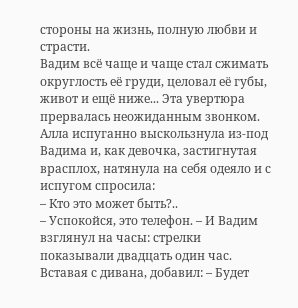стороны на жизнь, полную любви и страсти.
Вадим всё чаще и чаще стал сжимать округлость её груди, целовал её губы, живот и ещё ниже... Эта увертюра прервалась неожиданным звонком. Алла испуганно выскользнула из-под Вадима и, как девочка, застигнутая врасплох, натянула на себя одеяло и с испугом спросила:
– Кто это может быть?..
– Успокойся, это телефон. – И Вадим взглянул на часы: стрелки показывали двадцать один час. Вставая с дивана, добавил: – Будет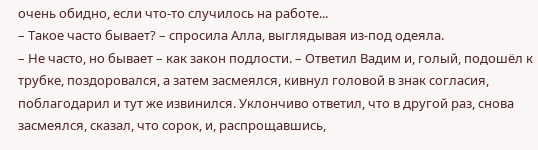очень обидно, если что-то случилось на работе...
– Такое часто бывает? – спросила Алла, выглядывая из-под одеяла.
– Не часто, но бывает – как закон подлости. – Ответил Вадим и, голый, подошёл к трубке, поздоровался, а затем засмеялся, кивнул головой в знак согласия, поблагодарил и тут же извинился. Уклончиво ответил, что в другой раз, снова засмеялся, сказал, что сорок, и, распрощавшись,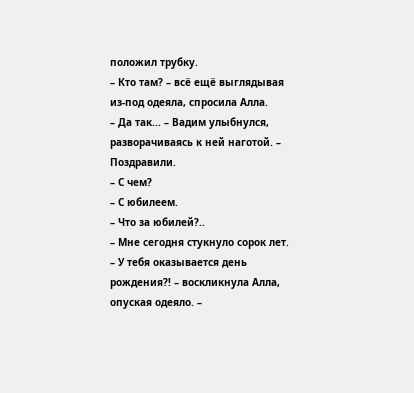положил трубку.
– Кто там? – всё ещё выглядывая из-под одеяла, спросила Алла.
– Да так... – Вадим улыбнулся, разворачиваясь к ней наготой. – Поздравили.
– С чем?
– С юбилеем.
– Что за юбилей?..
– Мне сегодня стукнуло сорок лет.
– У тебя оказывается день рождения?! – воскликнула Алла, опуская одеяло. –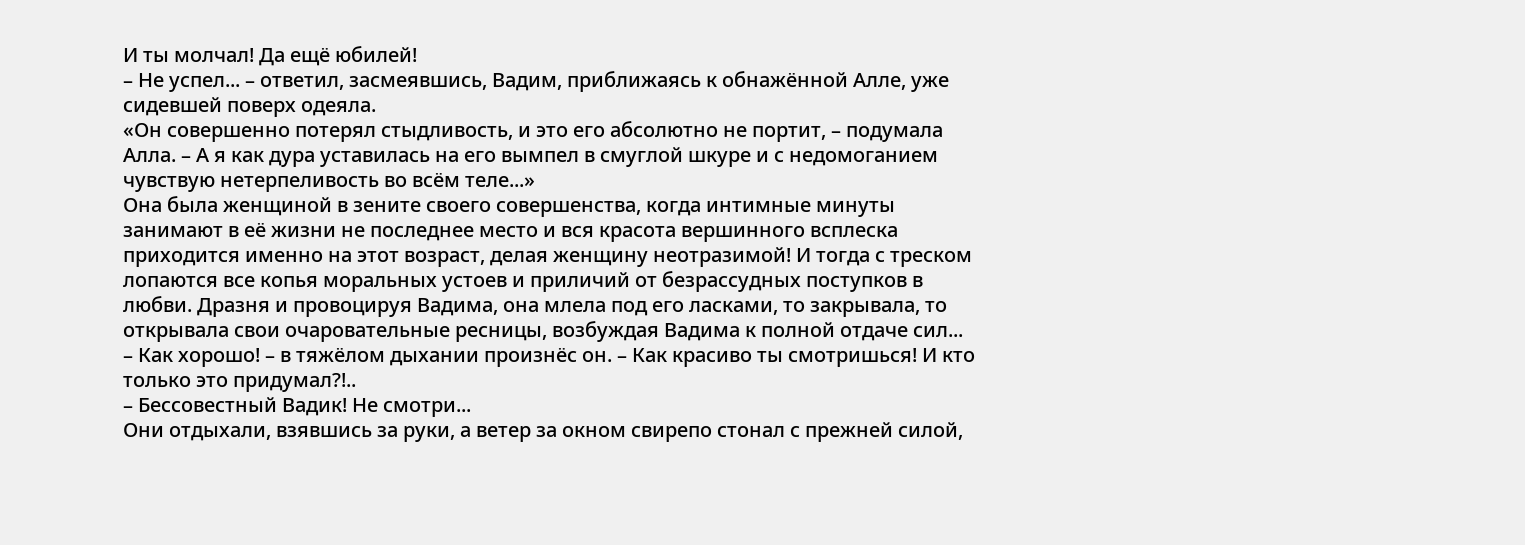И ты молчал! Да ещё юбилей!
– Не успел... – ответил, засмеявшись, Вадим, приближаясь к обнажённой Алле, уже сидевшей поверх одеяла.
«Он совершенно потерял стыдливость, и это его абсолютно не портит, – подумала Алла. – А я как дура уставилась на его вымпел в смуглой шкуре и с недомоганием чувствую нетерпеливость во всём теле...»
Она была женщиной в зените своего совершенства, когда интимные минуты занимают в её жизни не последнее место и вся красота вершинного всплеска приходится именно на этот возраст, делая женщину неотразимой! И тогда с треском лопаются все копья моральных устоев и приличий от безрассудных поступков в любви. Дразня и провоцируя Вадима, она млела под его ласками, то закрывала, то открывала свои очаровательные ресницы, возбуждая Вадима к полной отдаче сил...
– Как хорошо! – в тяжёлом дыхании произнёс он. – Как красиво ты смотришься! И кто только это придумал?!..
– Бессовестный Вадик! Не смотри...
Они отдыхали, взявшись за руки, а ветер за окном свирепо стонал с прежней силой,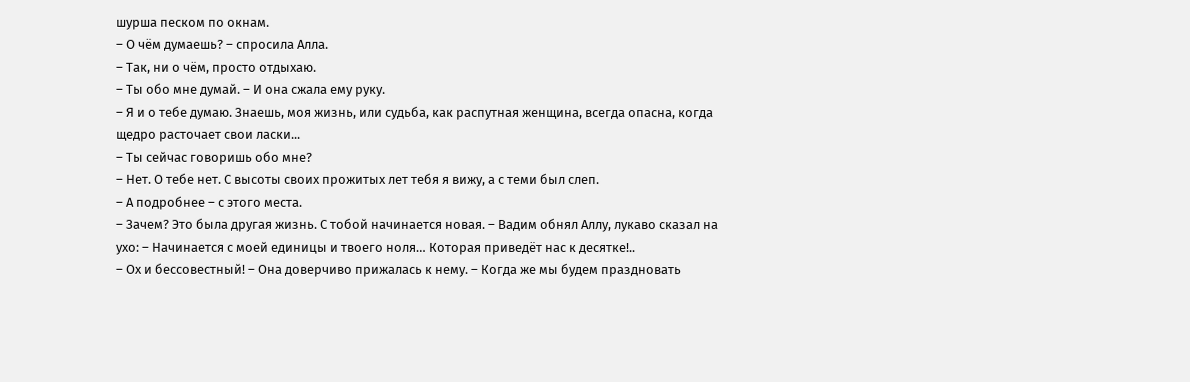шурша песком по окнам.
– О чём думаешь? – спросила Алла.
– Так, ни о чём, просто отдыхаю.
– Ты обо мне думай. – И она сжала ему руку.
– Я и о тебе думаю. Знаешь, моя жизнь, или судьба, как распутная женщина, всегда опасна, когда щедро расточает свои ласки...
– Ты сейчас говоришь обо мне?
– Нет. О тебе нет. С высоты своих прожитых лет тебя я вижу, а с теми был слеп.
– А подробнее – с этого места.
– Зачем? Это была другая жизнь. С тобой начинается новая. – Вадим обнял Аллу, лукаво сказал на ухо: – Начинается с моей единицы и твоего ноля… Которая приведёт нас к десятке!..
– Ох и бессовестный! – Она доверчиво прижалась к нему. – Когда же мы будем праздновать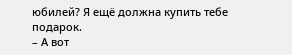юбилей? Я ещё должна купить тебе подарок.
– А вот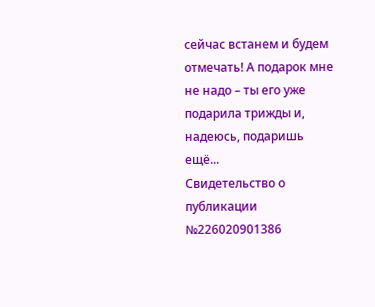сейчас встанем и будем отмечать! А подарок мне не надо – ты его уже подарила трижды и, надеюсь, подаришь ещё...
Свидетельство о публикации №226020901386